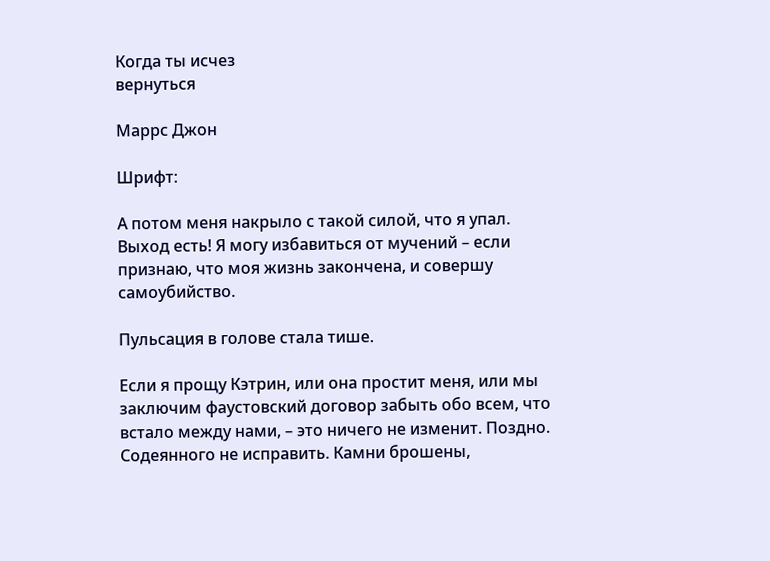Когда ты исчез
вернуться

Маррс Джон

Шрифт:

А потом меня накрыло с такой силой, что я упал. Выход есть! Я могу избавиться от мучений – если признаю, что моя жизнь закончена, и совершу самоубийство.

Пульсация в голове стала тише.

Если я прощу Кэтрин, или она простит меня, или мы заключим фаустовский договор забыть обо всем, что встало между нами, – это ничего не изменит. Поздно. Содеянного не исправить. Камни брошены,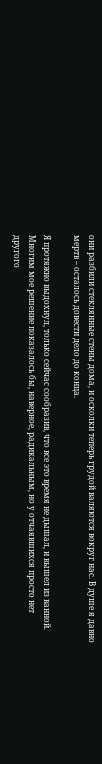они разбили стеклянные стены дома, и осколки теперь грудой валяются вокруг нас. В душе я давно мертв – осталось довести дело до конца.

Я протяжно выдохнул, только сейчас сообразив, что все это время не дышал, и вышел из ванной. Многим мое решение показалось бы, наверное, радикальным, но у отчаявшихся просто нет другого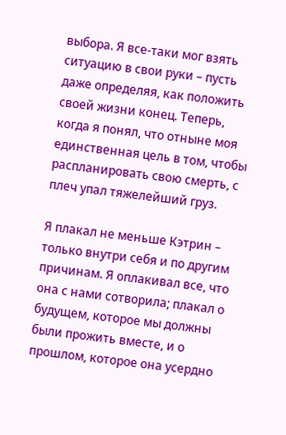выбора. Я все-таки мог взять ситуацию в свои руки – пусть даже определяя, как положить своей жизни конец. Теперь, когда я понял, что отныне моя единственная цель в том, чтобы распланировать свою смерть, с плеч упал тяжелейший груз.

Я плакал не меньше Кэтрин – только внутри себя и по другим причинам. Я оплакивал все, что она с нами сотворила; плакал о будущем, которое мы должны были прожить вместе, и о прошлом, которое она усердно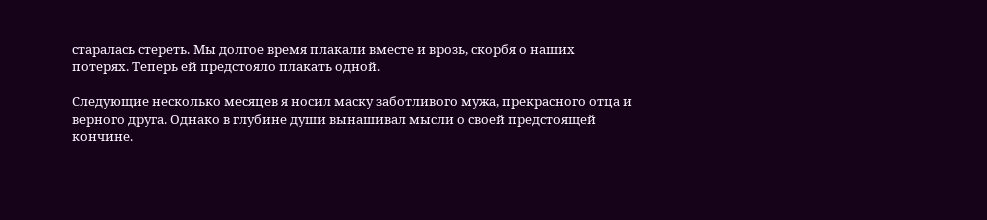старалась стереть. Мы долгое время плакали вместе и врозь, скорбя о наших потерях. Теперь ей предстояло плакать одной.

Следующие несколько месяцев я носил маску заботливого мужа, прекрасного отца и верного друга. Однако в глубине души вынашивал мысли о своей предстоящей кончине.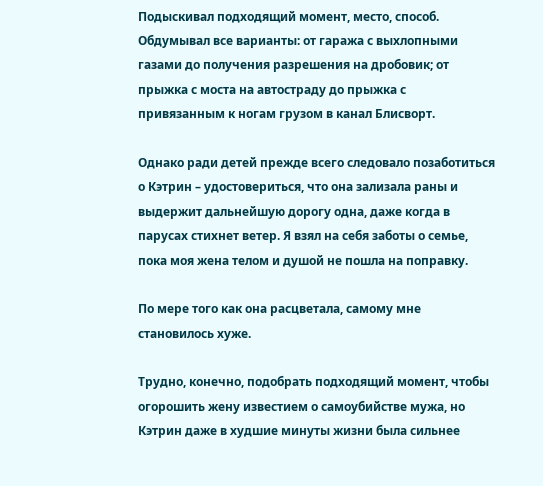Подыскивал подходящий момент, место, способ. Обдумывал все варианты: от гаража с выхлопными газами до получения разрешения на дробовик; от прыжка с моста на автостраду до прыжка с привязанным к ногам грузом в канал Блисворт.

Однако ради детей прежде всего следовало позаботиться о Кэтрин – удостовериться, что она зализала раны и выдержит дальнейшую дорогу одна, даже когда в парусах стихнет ветер. Я взял на себя заботы о семье, пока моя жена телом и душой не пошла на поправку.

По мере того как она расцветала, самому мне становилось хуже.

Трудно, конечно, подобрать подходящий момент, чтобы огорошить жену известием о самоубийстве мужа, но Кэтрин даже в худшие минуты жизни была сильнее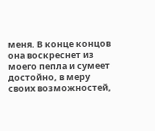меня. В конце концов она воскреснет из моего пепла и сумеет достойно, в меру своих возможностей,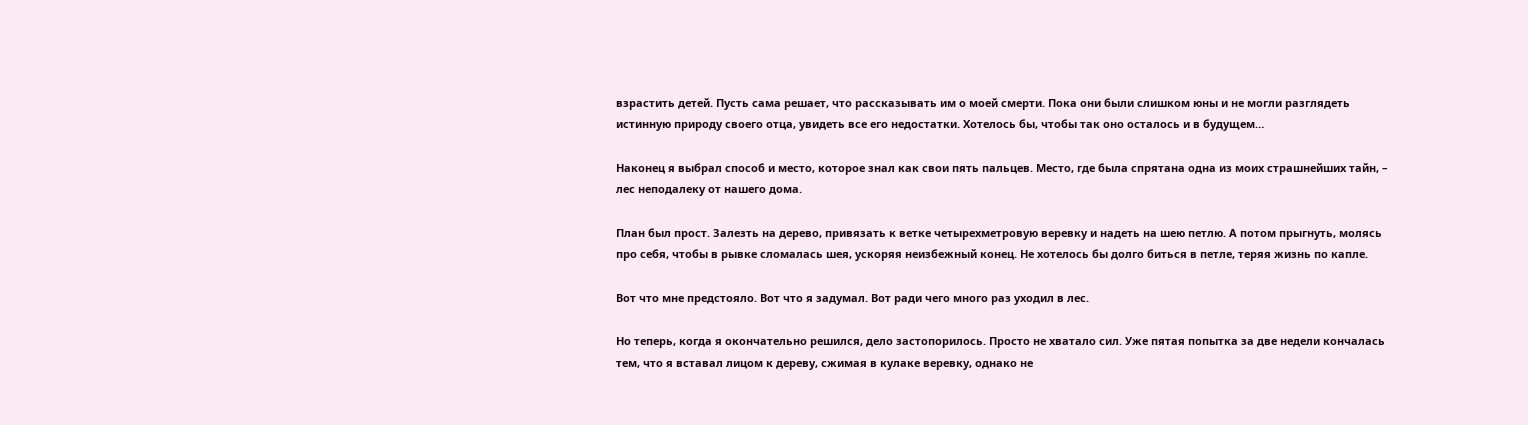взрастить детей. Пусть сама решает, что рассказывать им о моей смерти. Пока они были слишком юны и не могли разглядеть истинную природу своего отца, увидеть все его недостатки. Хотелось бы, чтобы так оно осталось и в будущем…

Наконец я выбрал способ и место, которое знал как свои пять пальцев. Место, где была спрятана одна из моих страшнейших тайн, – лес неподалеку от нашего дома.

План был прост. Залезть на дерево, привязать к ветке четырехметровую веревку и надеть на шею петлю. А потом прыгнуть, молясь про себя, чтобы в рывке сломалась шея, ускоряя неизбежный конец. Не хотелось бы долго биться в петле, теряя жизнь по капле.

Вот что мне предстояло. Вот что я задумал. Вот ради чего много раз уходил в лес.

Но теперь, когда я окончательно решился, дело застопорилось. Просто не хватало сил. Уже пятая попытка за две недели кончалась тем, что я вставал лицом к дереву, сжимая в кулаке веревку, однако не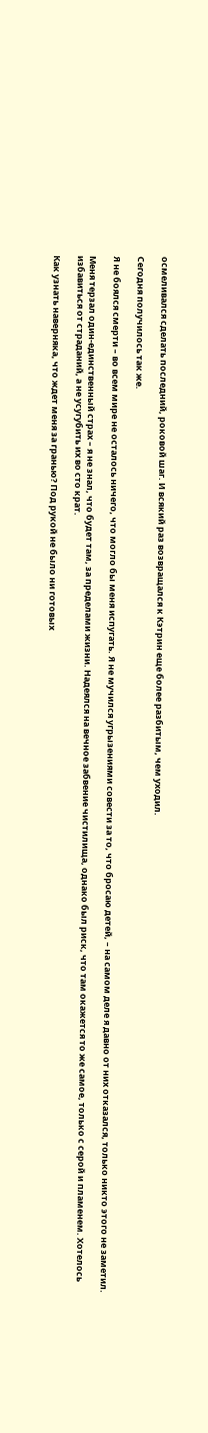осмеливался сделать последний, роковой шаг. И всякий раз возвращался к Кэтрин еще более разбитым, чем уходил.

Сегодня получилось так же.

Я не боялся смерти – во всем мире не осталось ничего, что могло бы меня испугать. Я не мучился угрызениями совести за то, что бросаю детей, – на самом деле я давно от них отказался, только никто этого не заметил.

Меня терзал один-единственный страх – я не знал, что будет там, за пределами жизни. Надеялся на вечное забвение чистилища, однако был риск, что там окажется то же самое, только с серой и пламенем. Хотелось избавиться от страданий, а не усугубить их во сто крат.

Как узнать наверняка, что ждет меня за гранью? Под рукой не было ни готовых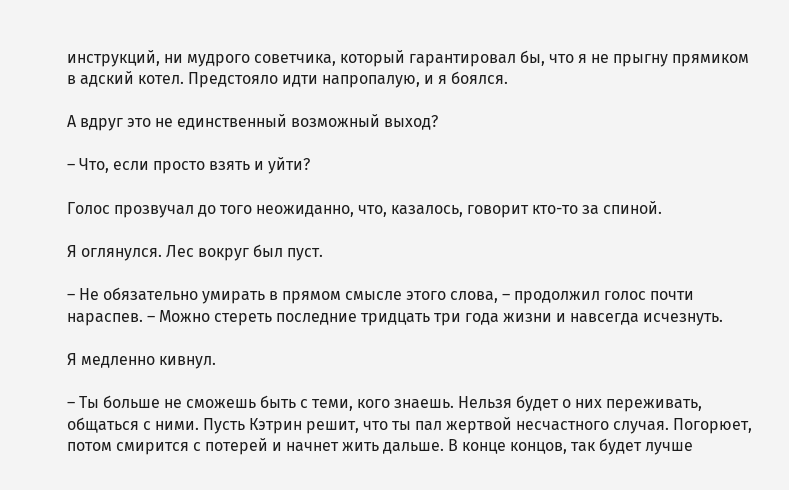инструкций, ни мудрого советчика, который гарантировал бы, что я не прыгну прямиком в адский котел. Предстояло идти напропалую, и я боялся.

А вдруг это не единственный возможный выход?

– Что, если просто взять и уйти?

Голос прозвучал до того неожиданно, что, казалось, говорит кто-то за спиной.

Я оглянулся. Лес вокруг был пуст.

– Не обязательно умирать в прямом смысле этого слова, – продолжил голос почти нараспев. – Можно стереть последние тридцать три года жизни и навсегда исчезнуть.

Я медленно кивнул.

– Ты больше не сможешь быть с теми, кого знаешь. Нельзя будет о них переживать, общаться с ними. Пусть Кэтрин решит, что ты пал жертвой несчастного случая. Погорюет, потом смирится с потерей и начнет жить дальше. В конце концов, так будет лучше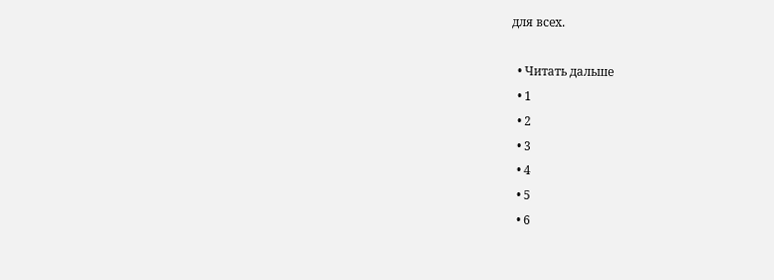для всех.

  • Читать дальше
  • 1
  • 2
  • 3
  • 4
  • 5
  • 6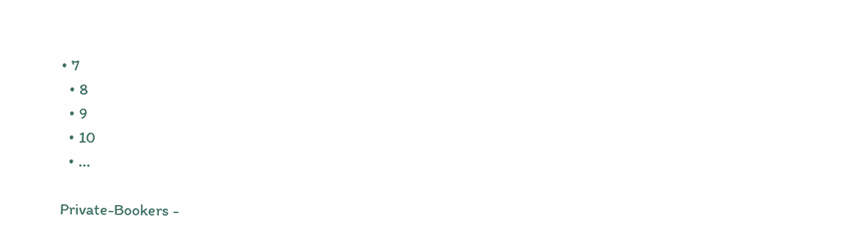• 7
  • 8
  • 9
  • 10
  • ...

Private-Bookers -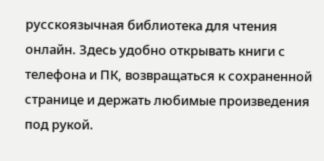русскоязычная библиотека для чтения онлайн. Здесь удобно открывать книги с телефона и ПК, возвращаться к сохраненной странице и держать любимые произведения под рукой.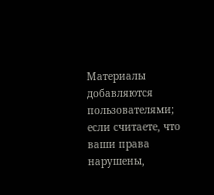Материалы добавляются пользователями; если считаете, что ваши права нарушены,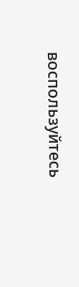воспользуйтесь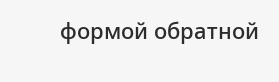формой обратной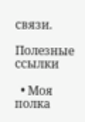связи.

Полезные ссылки

  • Моя полка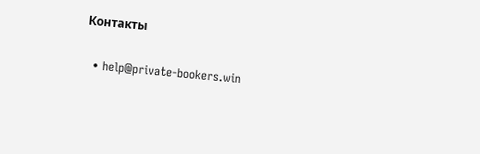Контакты

  • help@private-bookers.win